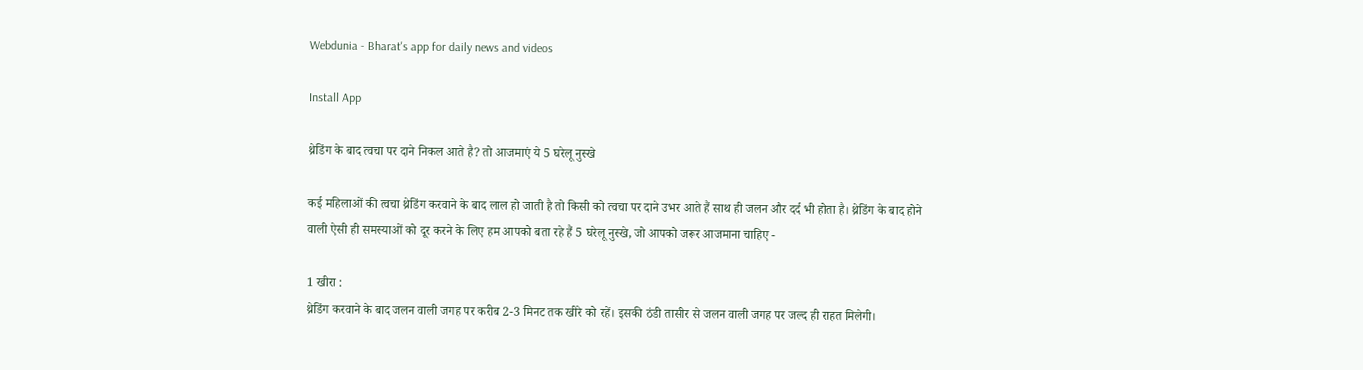Webdunia - Bharat's app for daily news and videos

Install App

थ्रेडिंग के बाद त्वचा पर दाने निकल आते है? तो आजमाएं ये 5 घरेलू नुस्खे

कई महिलाओं की त्वचा थ्रेडिंग करवाने के बाद लाल हो जाती है तो किसी को त्वचा पर दाने उभर आते हैं साथ ही जलन और दर्द भी होता है। थ्रेडिंग के बाद होने वाली ऐसी ही समस्याओं को दूर करने के लिए हम आपको बता रहे हैं 5 घरेलू नुस्खे, जो आपको जरूर आजमाना चाहिए -

1 खीरा :
थ्रेडिंग करवाने के बाद जलन वाली जगह पर करीब 2-3 मिनट तक खीरे को रहें। इसकी ठंडी तासीर से जलन वाली जगह पर जल्द ही राहत मिलेगी।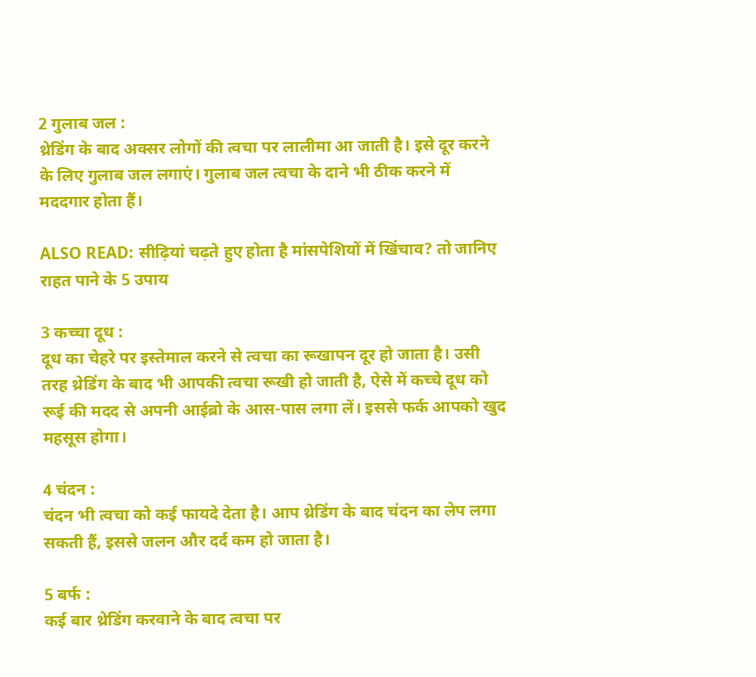2 गुलाब जल :
थ्रेडिंग के बाद अक्सर लोगों की त्वचा पर लालीमा आ जाती है। इसे दूर करने के लिए गुलाब जल लगाएं। गुलाब जल त्वचा के दाने भी ठीक करने में मददगार होता हैं।

ALSO READ: सीढ़ियां चढ़ते हुए होता है मांसपेशियों में खिंचाव? तो जानिए राहत पाने के 5 उपाय

3 कच्चा दूध :
दूध का चेहरे पर इस्तेमाल करने से त्वचा का रूखापन दूर हो जाता है। उसी तरह थ्रेडिंग के बाद भी आपकी त्वचा रूखी हो जाती है, ऐसे में कच्चे दूध को रूई की मदद से अपनी आईब्रो के आस-पास लगा लें। इससे फर्क आपको खुद महसूस होगा।

4 चंदन :
चंदन भी त्वचा को कई फायदे देता है। आप थ्रेडिंग के बाद चंदन का लेप लगा सकती हैं, इससे जलन और दर्द कम हो जाता है।

5 बर्फ :
कई बार थ्रेडिंग करवाने के बाद त्वचा पर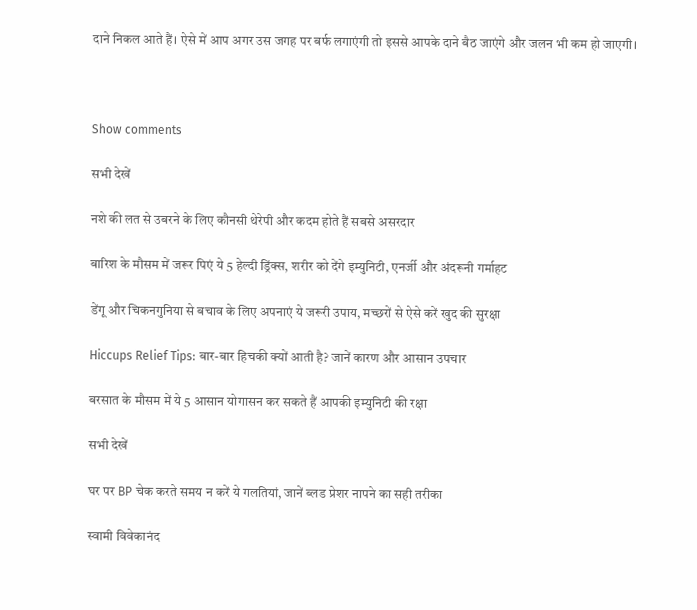दाने निकल आते हैं। ऐसे में आप अगर उस जगह पर बर्फ लगाएंगी तो इससे आपके दाने बैठ जाएंगे और जलन भी कम हो जाएगी।



Show comments

सभी देखें

नशे की लत से उबरने के लिए कौनसी थेरेपी और कदम होते हैं सबसे असरदार

बारिश के मौसम में जरूर पिएं ये 5 हेल्दी ड्रिंक्स, शरीर को देंगे इम्युनिटी, एनर्जी और अंदरूनी गर्माहट

डेंगू और चिकनगुनिया से बचाव के लिए अपनाएं ये जरूरी उपाय, मच्छरों से ऐसे करें खुद की सुरक्षा

Hiccups Relief Tips: बार-बार हिचकी क्यों आती है? जानें कारण और आसान उपचार

बरसात के मौसम में ये 5 आसान योगासन कर सकते हैं आपकी इम्युनिटी की रक्षा

सभी देखें

घर पर BP चेक करते समय न करें ये गलतियां, जानें ब्लड प्रेशर नापने का सही तरीका

स्वामी विवेकानंद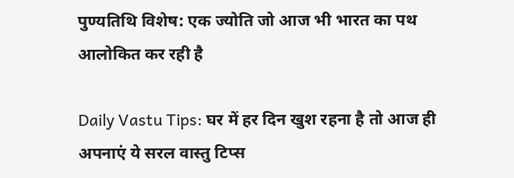पुण्यतिथि विशेष: एक ज्योति जो आज भी भारत का पथ आलोकित कर रही है

Daily Vastu Tips: घर में हर दिन खुश रहना है तो आज ही अपनाएं ये सरल वास्तु टिप्स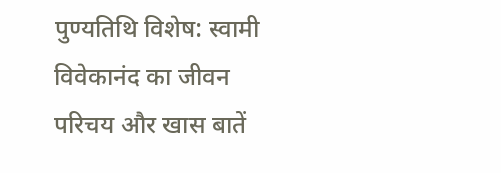पुण्यतिथि विशेष: स्वामी विवेकानंद का जीवन परिचय और खास बातें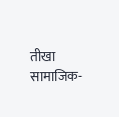तीखा सामाजिक-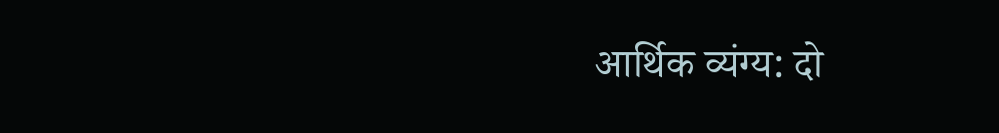आर्थिक व्यंग्य: दो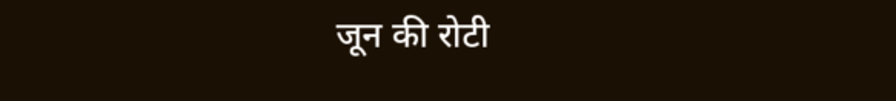जून की रोटी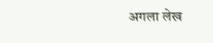अगला लेख